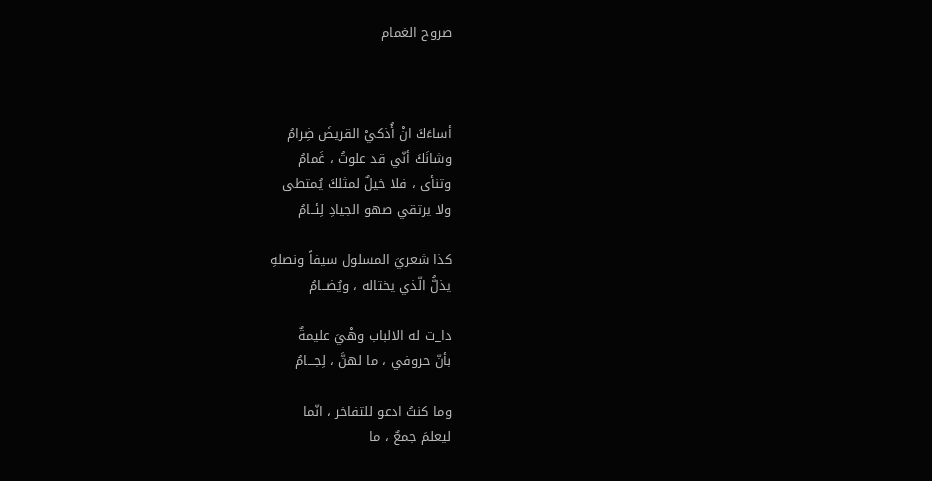صروح الغمام



أساءَكَ انْ أُذكيْ القريضَ ضِرامُ
وشانَكَ أنّي قد علوتُ ، غَمامُ
وتنأى ، فلا خيلٌ لمثلكَ يُمتطى
ولا يرتقي صهو الجيادِ لِئــامُ

كذا شعريَ المسلول سيفاً ونصلهِ
يذلُّ الّذي يختاله ، ويُضــامُ

دا_ت له الالباب وهْيَ عليمةٌ
بأنّ حروفي ، ما لهنَّ ، لِجـــامُ

وما كنتُ ادعو للتفاخر ، انّما
ليعلمَ جمعٌ ، ما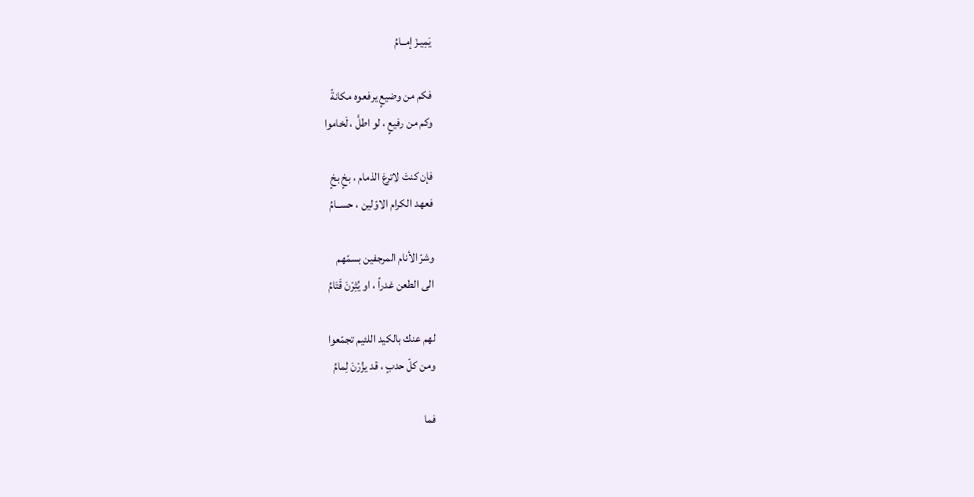يَمِيـزَ إمــامُ

فكم من وضيعٍ يرفعوه مكانةً
وكم من رفيعٍ ، لو اطلَّ ، لَخاموا

فإن كنتَ لاترعَ الذمام ، بخٍ بخٍ
فعهد الكرام الاوّلين ، حســامُ

وشرّ الأنام المرجفين بسمّهم
الى الطعن غدراً ، او يُثِرْنَ قَتَامُ

لهم عنك بالكيد اللئيم تجمّعوا
ومن كلّ حدبٍ ، قد يزُرْنَ لِمامُ

فما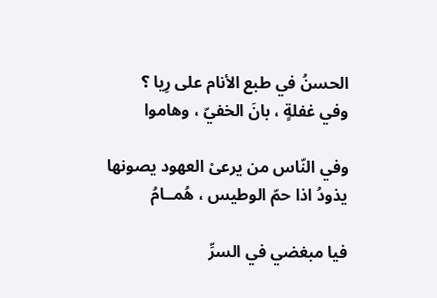الحسنُ في طبع الأنام على رِيا ؟
وفي غفلةٍ ، بانَ الخفيّ ، وهاموا

وفي النّاس من يرعىْ العهود يصونها
يذودُ اذا حمّ الوطيس ، هُمــامُ

فيا مبغضي في السرِّ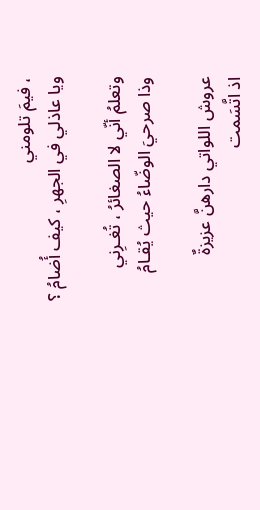، فيمَ تلومني
ويا عاذلي في الجهرِ ، كيف أُضامُ ؟

وتعلمُ أنّي لا الصغائرُ ، تُغـرِني
وذا صرحيَ الوضّاءُ حيث يُقـامُ

عروش اللواتي دارهنَّ عزيزةٌ
اذ اتَّسَمت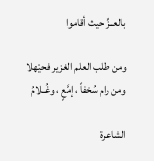بالعــزِّ حيث أقاموا

ومن طلب العلم الغزير فحيْهلا
ومن رام سُخفاً ، إمَّعٍ ، وغُــلامُ

الشاعرة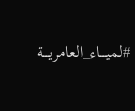#لميــــاء_العامريــــة